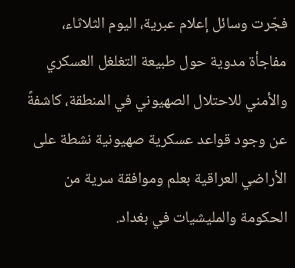فجّرت وسائل إعلام عبرية، اليوم الثلاثاء، مفاجأة مدوية حول طبيعة التغلغل العسكري والأمني للاحتلال الصهيوني في المنطقة، كاشفةً عن وجود قواعد عسكرية صهيونية نشطة على الأراضي العراقية بعلم وموافقة سرية من الحكومة والمليشيات في بغداد.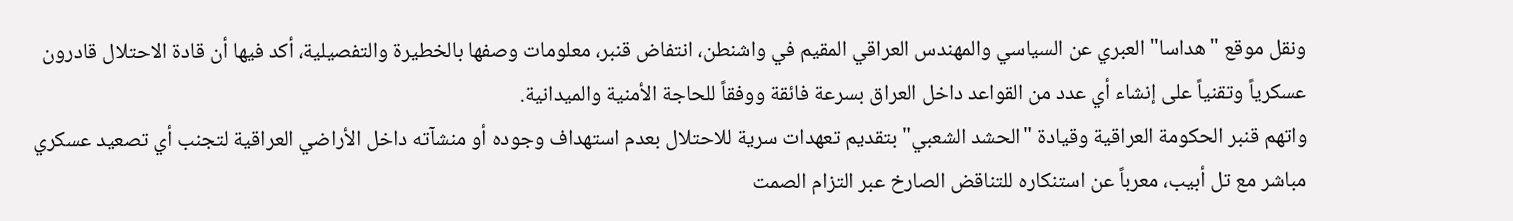ونقل موقع "هداسا" العبري عن السياسي والمهندس العراقي المقيم في واشنطن، انتفاض قنبر، معلومات وصفها بالخطيرة والتفصيلية، أكد فيها أن قادة الاحتلال قادرون عسكرياً وتقنياً على إنشاء أي عدد من القواعد داخل العراق بسرعة فائقة ووفقاً للحاجة الأمنية والميدانية.
واتهم قنبر الحكومة العراقية وقيادة "الحشد الشعبي" بتقديم تعهدات سرية للاحتلال بعدم استهداف وجوده أو منشآته داخل الأراضي العراقية لتجنب أي تصعيد عسكري مباشر مع تل أبيب، معرباً عن استنكاره للتناقض الصارخ عبر التزام الصمت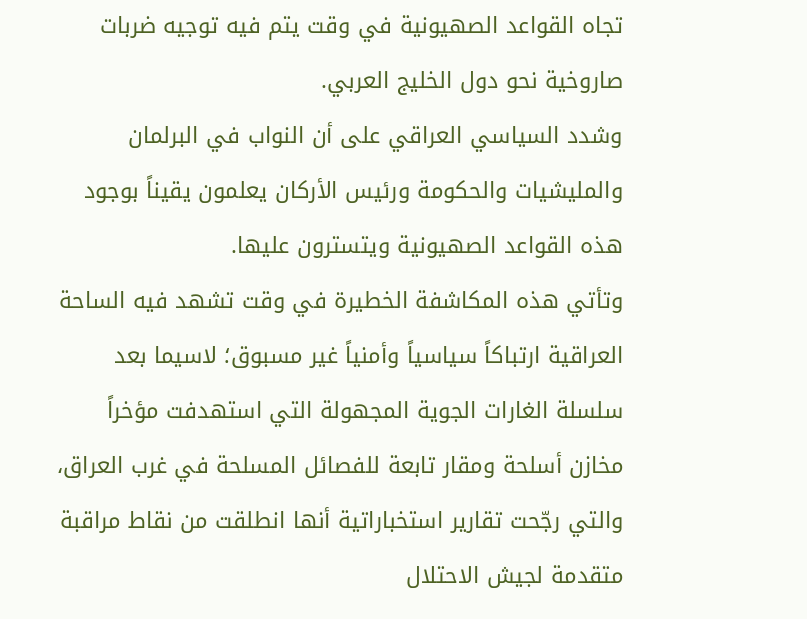تجاه القواعد الصهيونية في وقت يتم فيه توجيه ضربات صاروخية نحو دول الخليج العربي.
وشدد السياسي العراقي على أن النواب في البرلمان والمليشيات والحكومة ورئيس الأركان يعلمون يقيناً بوجود هذه القواعد الصهيونية ويتسترون عليها.
وتأتي هذه المكاشفة الخطيرة في وقت تشهد فيه الساحة العراقية ارتباكاً سياسياً وأمنياً غير مسبوق؛ لاسيما بعد سلسلة الغارات الجوية المجهولة التي استهدفت مؤخراً مخازن أسلحة ومقار تابعة للفصائل المسلحة في غرب العراق، والتي رجّحت تقارير استخباراتية أنها انطلقت من نقاط مراقبة متقدمة لجيش الاحتلال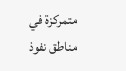متمركزة في مناطق نفوذ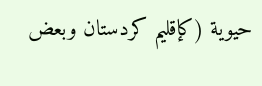حيوية (كإقليم كردستان وبعض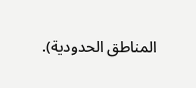المناطق الحدودية).